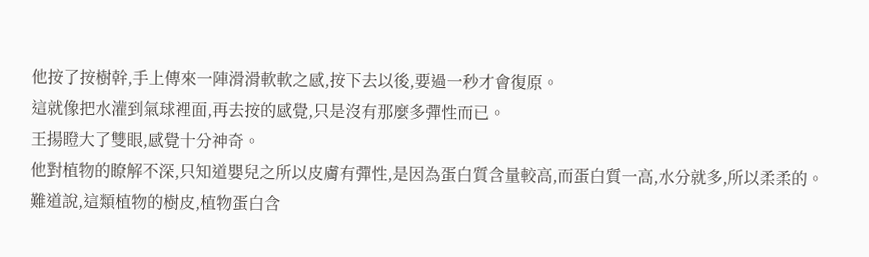他按了按樹幹,手上傳來一陣滑滑軟軟之感,按下去以後,要過一秒才會復原。
這就像把水灌到氣球裡面,再去按的感覺,只是沒有那麼多彈性而已。
王揚瞪大了雙眼,感覺十分神奇。
他對植物的瞭解不深,只知道嬰兒之所以皮膚有彈性,是因為蛋白質含量較高,而蛋白質一高,水分就多,所以柔柔的。
難道說,這類植物的樹皮,植物蛋白含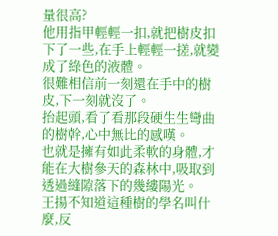量很高?
他用指甲輕輕一扣,就把樹皮扣下了一些,在手上輕輕一搓,就變成了綠色的液體。
很難相信前一刻還在手中的樹皮,下一刻就沒了。
抬起頭,看了看那段硬生生彎曲的樹幹,心中無比的感嘆。
也就是擁有如此柔軟的身體,才能在大樹參天的森林中,吸取到透過縫隙落下的幾縷陽光。
王揚不知道這種樹的學名叫什麼,反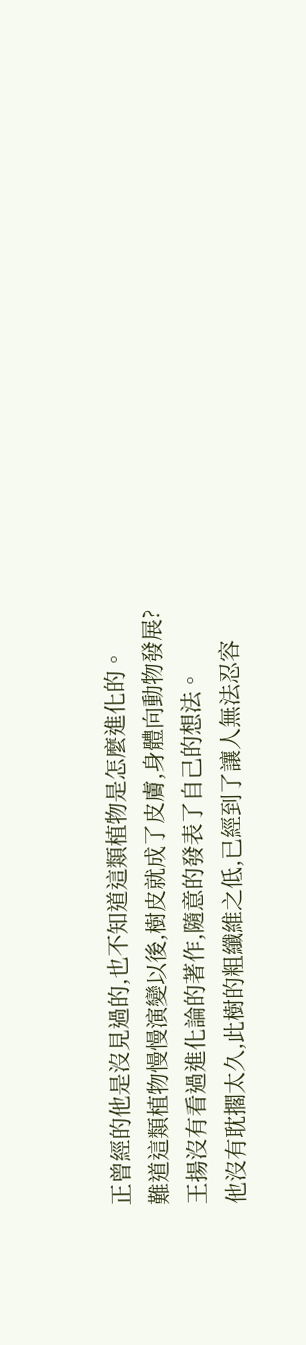正曾經的他是沒見過的,也不知道這類植物是怎麼進化的。
難道這類植物慢慢演變以後,樹皮就成了皮膚,身體向動物發展?
王揚沒有看過進化論的著作,隨意的發表了自己的想法。
他沒有耽擱太久,此樹的粗纖維之低,已經到了讓人無法忍容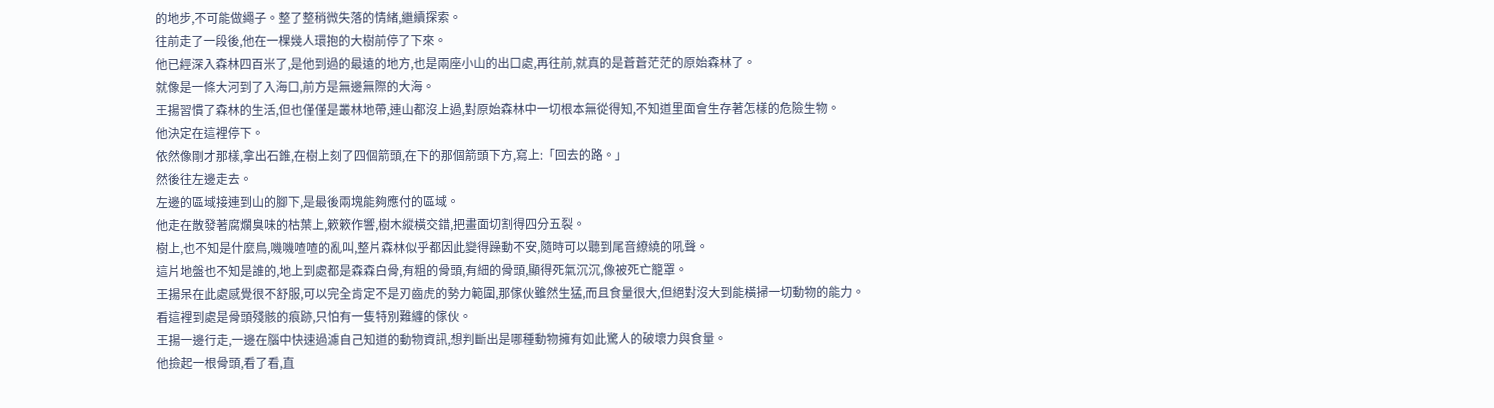的地步,不可能做繩子。整了整稍微失落的情緒,繼續探索。
往前走了一段後,他在一棵幾人環抱的大樹前停了下來。
他已經深入森林四百米了,是他到過的最遠的地方,也是兩座小山的出口處,再往前,就真的是蒼蒼茫茫的原始森林了。
就像是一條大河到了入海口,前方是無邊無際的大海。
王揚習慣了森林的生活,但也僅僅是叢林地帶,連山都沒上過,對原始森林中一切根本無從得知,不知道里面會生存著怎樣的危險生物。
他決定在這裡停下。
依然像剛才那樣,拿出石錐,在樹上刻了四個箭頭,在下的那個箭頭下方,寫上:「回去的路。」
然後往左邊走去。
左邊的區域接連到山的腳下,是最後兩塊能夠應付的區域。
他走在散發著腐爛臭味的枯葉上,簌簌作響,樹木縱橫交錯,把畫面切割得四分五裂。
樹上,也不知是什麼鳥,嘰嘰喳喳的亂叫,整片森林似乎都因此變得躁動不安,隨時可以聽到尾音繚繞的吼聲。
這片地盤也不知是誰的,地上到處都是森森白骨,有粗的骨頭,有細的骨頭,顯得死氣沉沉,像被死亡籠罩。
王揚呆在此處感覺很不舒服,可以完全肯定不是刃齒虎的勢力範圍,那傢伙雖然生猛,而且食量很大,但絕對沒大到能橫掃一切動物的能力。
看這裡到處是骨頭殘骸的痕跡,只怕有一隻特別難纏的傢伙。
王揚一邊行走,一邊在腦中快速過濾自己知道的動物資訊,想判斷出是哪種動物擁有如此驚人的破壞力與食量。
他撿起一根骨頭,看了看,直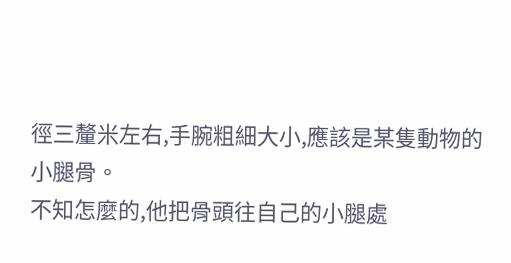徑三釐米左右,手腕粗細大小,應該是某隻動物的小腿骨。
不知怎麼的,他把骨頭往自己的小腿處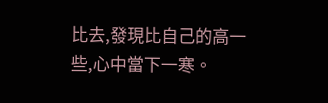比去,發現比自己的高一些,心中當下一寒。